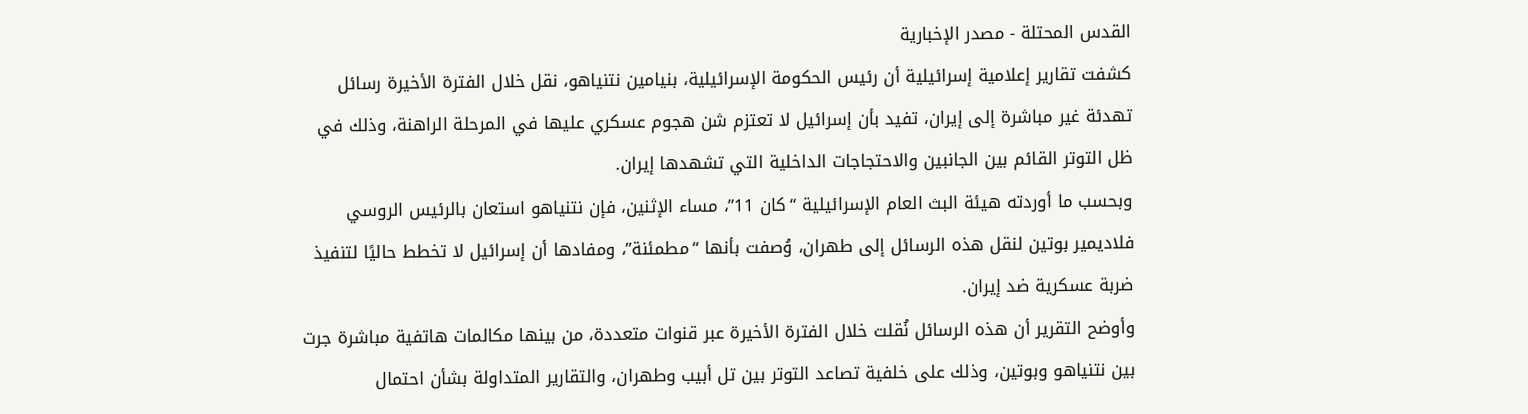القدس المحتلة - مصدر الإخبارية
كشفت تقارير إعلامية إسرائيلية أن رئيس الحكومة الإسرائيلية، بنيامين نتنياهو، نقل خلال الفترة الأخيرة رسائل تهدئة غير مباشرة إلى إيران، تفيد بأن إسرائيل لا تعتزم شن هجوم عسكري عليها في المرحلة الراهنة، وذلك في ظل التوتر القائم بين الجانبين والاحتجاجات الداخلية التي تشهدها إيران.
وبحسب ما أوردته هيئة البث العام الإسرائيلية “كان 11”، مساء الإثنين، فإن نتنياهو استعان بالرئيس الروسي فلاديمير بوتين لنقل هذه الرسائل إلى طهران، وُصفت بأنها “مطمئنة”، ومفادها أن إسرائيل لا تخطط حاليًا لتنفيذ ضربة عسكرية ضد إيران.
وأوضح التقرير أن هذه الرسائل نُقلت خلال الفترة الأخيرة عبر قنوات متعددة، من بينها مكالمات هاتفية مباشرة جرت بين نتنياهو وبوتين، وذلك على خلفية تصاعد التوتر بين تل أبيب وطهران، والتقارير المتداولة بشأن احتمال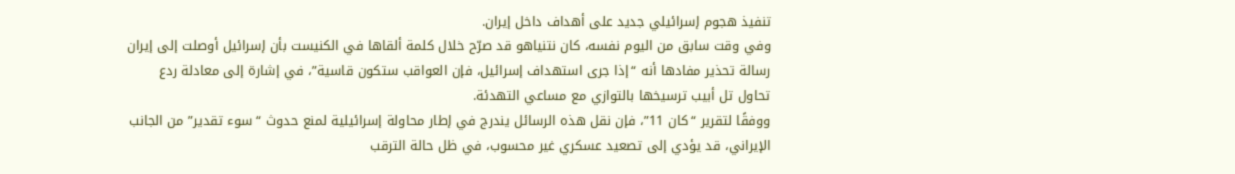تنفيذ هجوم إسرائيلي جديد على أهداف داخل إيران.
وفي وقت سابق من اليوم نفسه، كان نتنياهو قد صرّح خلال كلمة ألقاها في الكنيست بأن إسرائيل أوصلت إلى إيران رسالة تحذير مفادها أنه “إذا جرى استهداف إسرائيل، فإن العواقب ستكون قاسية”، في إشارة إلى معادلة ردع تحاول تل أبيب ترسيخها بالتوازي مع مساعي التهدئة.
ووفقًا لتقرير “كان 11”، فإن نقل هذه الرسائل يندرج في إطار محاولة إسرائيلية لمنع حدوث “سوء تقدير” من الجانب الإيراني، قد يؤدي إلى تصعيد عسكري غير محسوب، في ظل حالة الترقب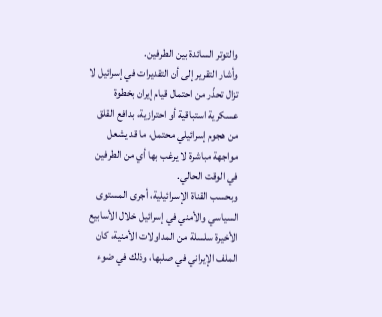والتوتر السائدة بين الطرفين.
وأشار التقرير إلى أن التقديرات في إسرائيل لا تزال تحذّر من احتمال قيام إيران بخطوة عسكرية استباقية أو احترازية، بدافع القلق من هجوم إسرائيلي محتمل، ما قد يشعل مواجهة مباشرة لا يرغب بها أي من الطرفين في الوقت الحالي.
وبحسب القناة الإسرائيلية، أجرى المستوى السياسي والأمني في إسرائيل خلال الأسابيع الأخيرة سلسلة من المداولات الأمنية، كان الملف الإيراني في صلبها، وذلك في ضوء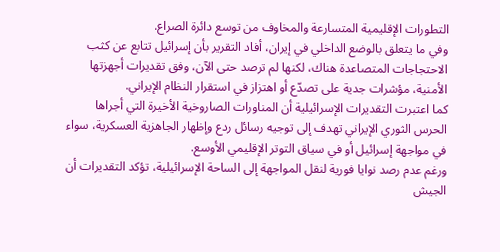التطورات الإقليمية المتسارعة والمخاوف من توسع دائرة الصراع.
وفي ما يتعلق بالوضع الداخلي في إيران، أفاد التقرير بأن إسرائيل تتابع عن كثب الاحتجاجات المتصاعدة هناك، لكنها لم ترصد حتى الآن، وفق تقديرات أجهزتها الأمنية، مؤشرات جدية على تصدّع أو اهتزاز في استقرار النظام الإيراني.
كما اعتبرت التقديرات الإسرائيلية أن المناورات الصاروخية الأخيرة التي أجراها الحرس الثوري الإيراني تهدف إلى توجيه رسائل ردع وإظهار الجاهزية العسكرية، سواء في مواجهة إسرائيل أو في سياق التوتر الإقليمي الأوسع.
ورغم عدم رصد نوايا فورية لنقل المواجهة إلى الساحة الإسرائيلية، تؤكد التقديرات أن الجيش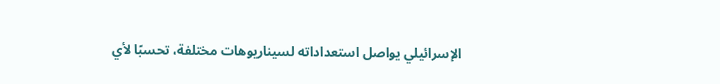الإسرائيلي يواصل استعداداته لسيناريوهات مختلفة، تحسبًا لأي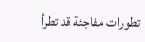تطورات مفاجئة قد تطرأ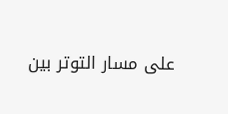على مسار التوتر بين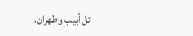تل أبيب وطهران.